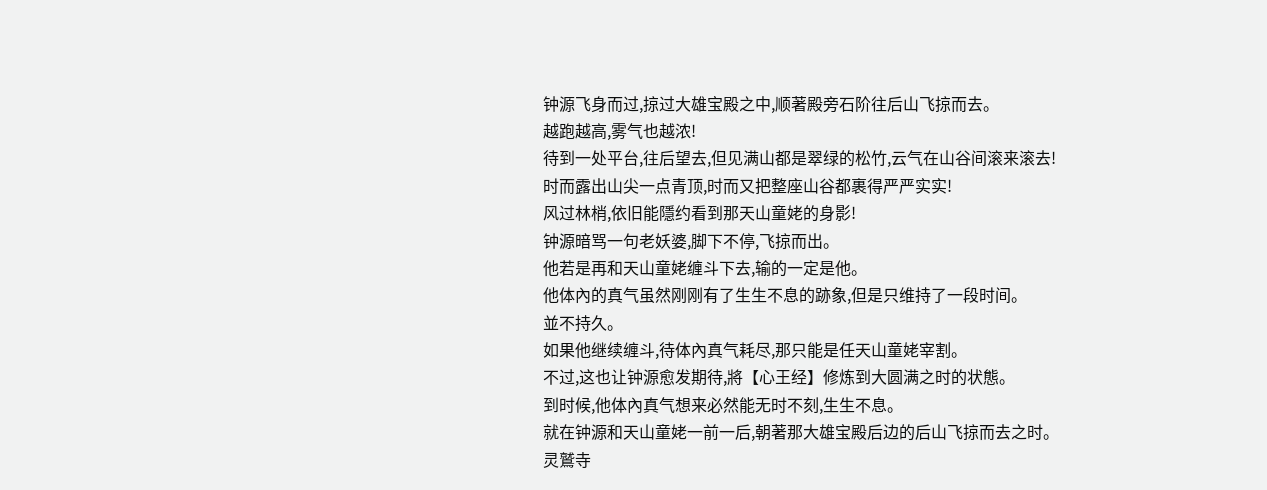钟源飞身而过,掠过大雄宝殿之中,顺著殿旁石阶往后山飞掠而去。
越跑越高,雾气也越浓!
待到一处平台,往后望去,但见满山都是翠绿的松竹,云气在山谷间滚来滚去!
时而露出山尖一点青顶,时而又把整座山谷都裹得严严实实!
风过林梢,依旧能隱约看到那天山童姥的身影!
钟源暗骂一句老妖婆,脚下不停,飞掠而出。
他若是再和天山童姥缠斗下去,输的一定是他。
他体內的真气虽然刚刚有了生生不息的跡象,但是只维持了一段时间。
並不持久。
如果他继续缠斗,待体內真气耗尽,那只能是任天山童姥宰割。
不过,这也让钟源愈发期待,將【心王经】修炼到大圆满之时的状態。
到时候,他体內真气想来必然能无时不刻,生生不息。
就在钟源和天山童姥一前一后,朝著那大雄宝殿后边的后山飞掠而去之时。
灵鷲寺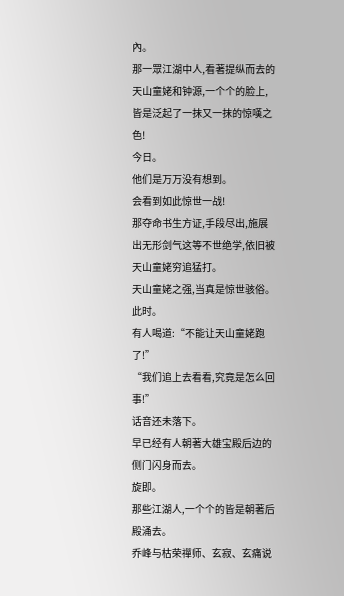內。
那一眾江湖中人,看著提纵而去的天山童姥和钟源,一个个的脸上,皆是泛起了一抹又一抹的惊嘆之色!
今日。
他们是万万没有想到。
会看到如此惊世一战!
那夺命书生方证,手段尽出,施展出无形剑气这等不世绝学,依旧被天山童姥穷追猛打。
天山童姥之强,当真是惊世骇俗。
此时。
有人喝道:“不能让天山童姥跑了!”
“我们追上去看看,究竟是怎么回事!”
话音还未落下。
早已经有人朝著大雄宝殿后边的侧门闪身而去。
旋即。
那些江湖人,一个个的皆是朝著后殿涌去。
乔峰与枯荣禪师、玄寂、玄痛说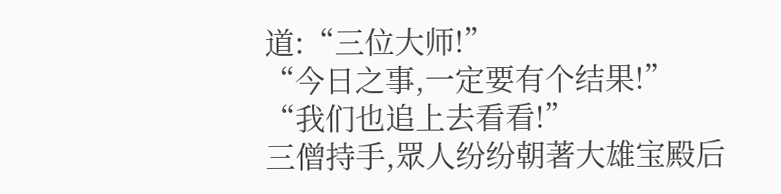道:“三位大师!”
“今日之事,一定要有个结果!”
“我们也追上去看看!”
三僧持手,眾人纷纷朝著大雄宝殿后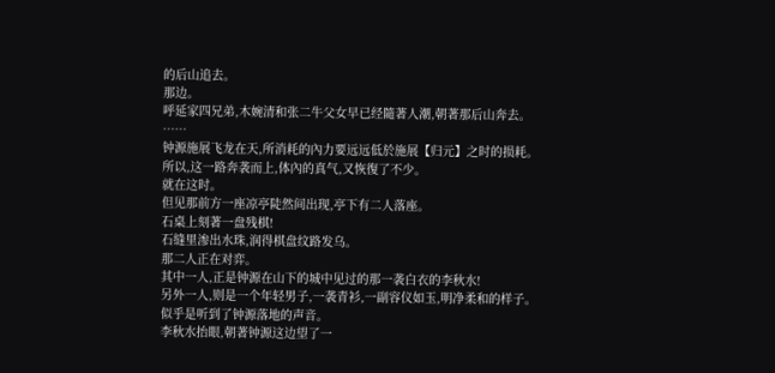的后山追去。
那边。
呼延家四兄弟,木婉清和张二牛父女早已经隨著人潮,朝著那后山奔去。
……
钟源施展飞龙在天,所消耗的內力要远远低於施展【归元】之时的损耗。
所以,这一路奔袭而上,体內的真气,又恢復了不少。
就在这时。
但见那前方一座凉亭陡然间出现,亭下有二人落座。
石桌上刻著一盘残棋!
石缝里渗出水珠,润得棋盘纹路发乌。
那二人正在对弈。
其中一人,正是钟源在山下的城中见过的那一袭白衣的李秋水!
另外一人,则是一个年轻男子,一袭青衫,一副容仪如玉,明净柔和的样子。
似乎是听到了钟源落地的声音。
李秋水抬眼,朝著钟源这边望了一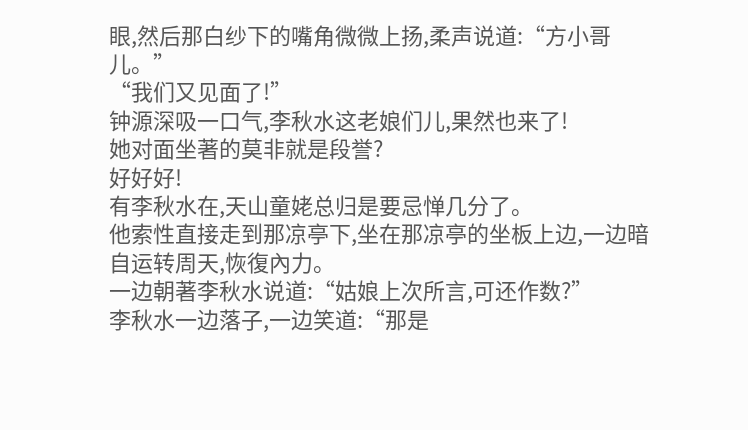眼,然后那白纱下的嘴角微微上扬,柔声说道:“方小哥儿。”
“我们又见面了!”
钟源深吸一口气,李秋水这老娘们儿,果然也来了!
她对面坐著的莫非就是段誉?
好好好!
有李秋水在,天山童姥总归是要忌惮几分了。
他索性直接走到那凉亭下,坐在那凉亭的坐板上边,一边暗自运转周天,恢復內力。
一边朝著李秋水说道:“姑娘上次所言,可还作数?”
李秋水一边落子,一边笑道:“那是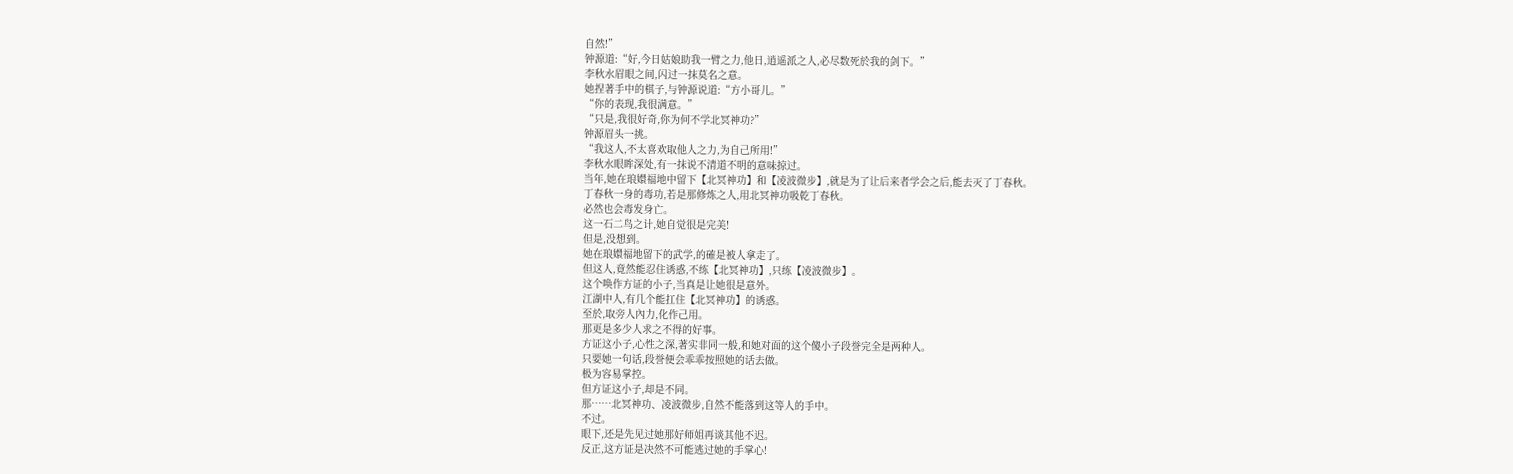自然!”
钟源道:“好,今日姑娘助我一臂之力,他日,逍遥派之人,必尽数死於我的剑下。”
李秋水眉眼之间,闪过一抹莫名之意。
她捏著手中的棋子,与钟源说道:“方小哥儿。”
“你的表现,我很满意。”
“只是,我很好奇,你为何不学北冥神功?”
钟源眉头一挑。
“我这人,不太喜欢取他人之力,为自己所用!”
李秋水眼眸深处,有一抹说不清道不明的意味掠过。
当年,她在琅嬛福地中留下【北冥神功】和【凌波微步】,就是为了让后来者学会之后,能去灭了丁春秋。
丁春秋一身的毒功,若是那修炼之人,用北冥神功吸乾丁春秋。
必然也会毒发身亡。
这一石二鸟之计,她自觉很是完美!
但是,没想到。
她在琅嬛福地留下的武学,的確是被人拿走了。
但这人,竟然能忍住诱惑,不练【北冥神功】,只练【凌波微步】。
这个唤作方证的小子,当真是让她很是意外。
江湖中人,有几个能扛住【北冥神功】的诱惑。
至於,取旁人內力,化作己用。
那更是多少人求之不得的好事。
方证这小子,心性之深,著实非同一般,和她对面的这个傻小子段誉完全是两种人。
只要她一句话,段誉便会乖乖按照她的话去做。
极为容易掌控。
但方证这小子,却是不同。
那……北冥神功、凌波微步,自然不能落到这等人的手中。
不过。
眼下,还是先见过她那好师姐再谈其他不迟。
反正,这方证是决然不可能逃过她的手掌心!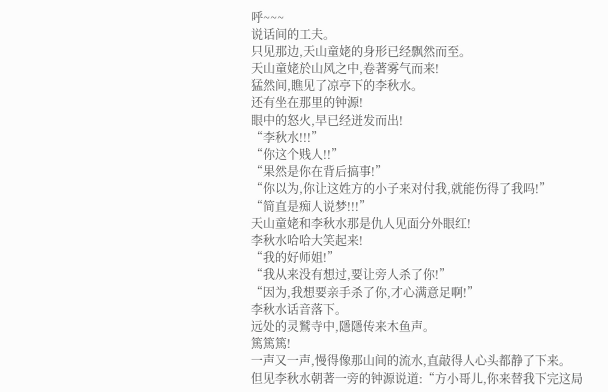呼~~~
说话间的工夫。
只见那边,天山童姥的身形已经飘然而至。
天山童姥於山风之中,卷著雾气而来!
猛然间,瞧见了凉亭下的李秋水。
还有坐在那里的钟源!
眼中的怒火,早已经迸发而出!
“李秋水!!!”
“你这个贱人!!”
“果然是你在背后搞事!”
“你以为,你让这姓方的小子来对付我,就能伤得了我吗!”
“简直是痴人说梦!!!”
天山童姥和李秋水那是仇人见面分外眼红!
李秋水哈哈大笑起来!
“我的好师姐!”
“我从来没有想过,要让旁人杀了你!”
“因为,我想要亲手杀了你,才心满意足啊!”
李秋水话音落下。
远处的灵鷲寺中,隱隱传来木鱼声。
篤篤篤!
一声又一声,慢得像那山间的流水,直敲得人心头都静了下来。
但见李秋水朝著一旁的钟源说道:“方小哥儿,你来替我下完这局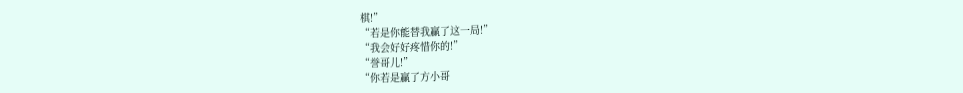棋!”
“若是你能替我贏了这一局!”
“我会好好疼惜你的!”
“誉哥儿!”
“你若是贏了方小哥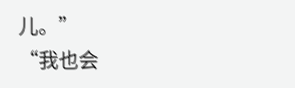儿。”
“我也会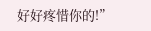好好疼惜你的!”